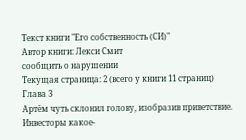Текст книги "Его собственность (СИ)"
Автор книги: Лекси Смит
сообщить о нарушении
Текущая страница: 2 (всего у книги 11 страниц)
Глава 3
Артём чуть склонил голову, изобразив приветствие. Инвесторы какое-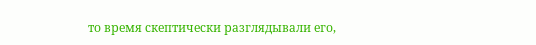то время скептически разглядывали его,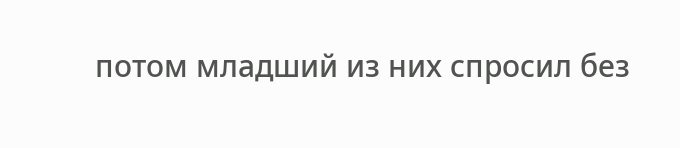потом младший из них спросил без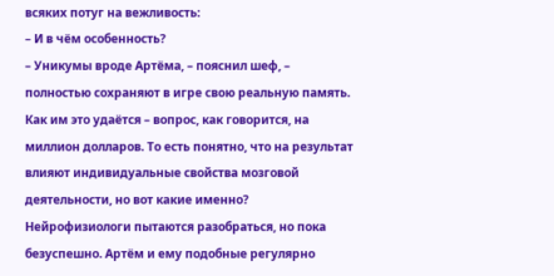всяких потуг на вежливость:
– И в чём особенность?
– Уникумы вроде Артёма, – пояснил шеф, – полностью сохраняют в игре свою реальную память. Как им это удаётся – вопрос, как говорится, на миллион долларов. То есть понятно, что на результат влияют индивидуальные свойства мозговой деятельности, но вот какие именно? Нейрофизиологи пытаются разобраться, но пока безуспешно. Артём и ему подобные регулярно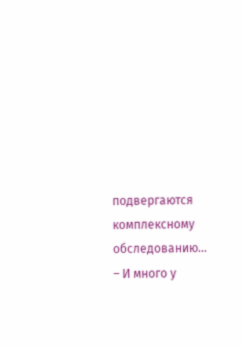подвергаются комплексному обследованию…
– И много у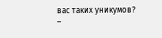вас таких уникумов?
–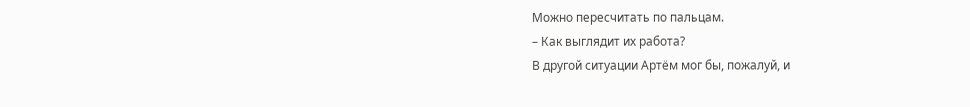Можно пересчитать по пальцам.
– Как выглядит их работа?
В другой ситуации Артём мог бы, пожалуй, и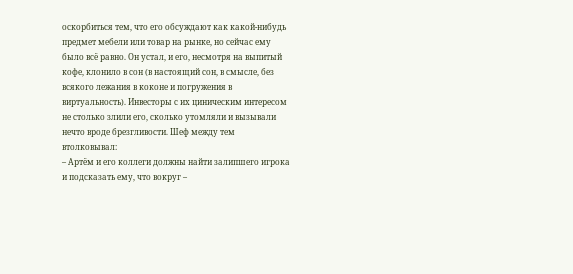оскорбиться тем, что его обсуждают как какой-нибудь предмет мебели или товар на рынке, но сейчас ему было всё равно. Он устал, и его, несмотря на выпитый кофе, клонило в сон (в настоящий сон, в смысле, без всякого лежания в коконе и погружения в виртуальность). Инвесторы с их циническим интересом не столько злили его, сколько утомляли и вызывали нечто вроде брезгливости. Шеф между тем втолковывал:
– Артём и его коллеги должны найти залипшего игрока и подсказать ему, что вокруг –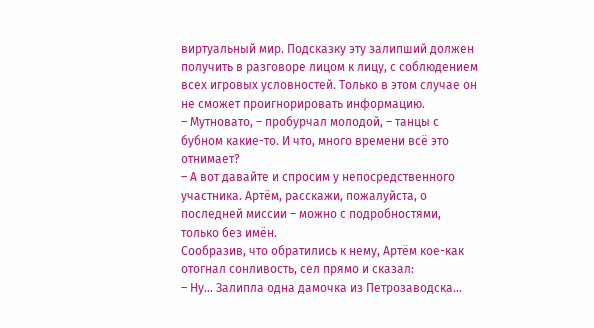виртуальный мир. Подсказку эту залипший должен получить в разговоре лицом к лицу, с соблюдением всех игровых условностей. Только в этом случае он не сможет проигнорировать информацию.
– Мутновато, – пробурчал молодой, – танцы с бубном какие-то. И что, много времени всё это отнимает?
– А вот давайте и спросим у непосредственного участника. Артём, расскажи, пожалуйста, о последней миссии – можно с подробностями, только без имён.
Сообразив, что обратились к нему, Артём кое-как отогнал сонливость, сел прямо и сказал:
– Ну… Залипла одна дамочка из Петрозаводска…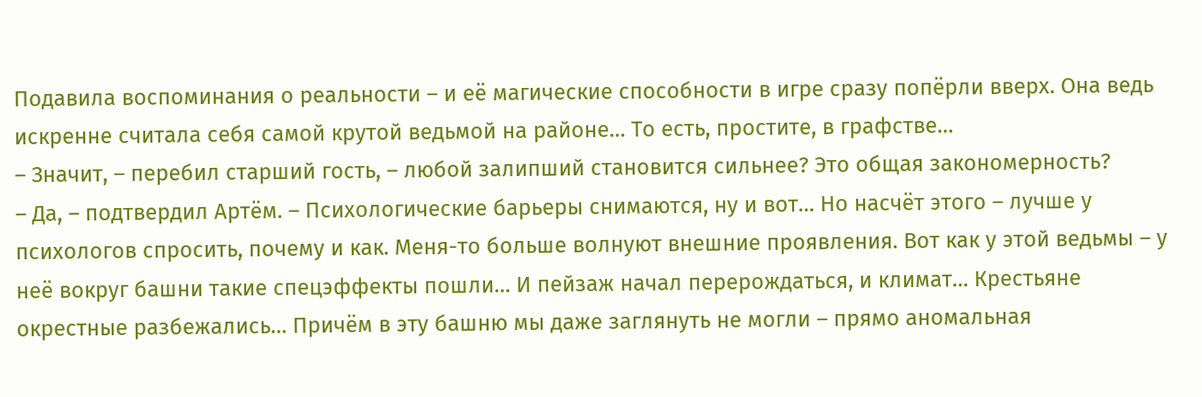Подавила воспоминания о реальности – и её магические способности в игре сразу попёрли вверх. Она ведь искренне считала себя самой крутой ведьмой на районе… То есть, простите, в графстве…
– Значит, – перебил старший гость, – любой залипший становится сильнее? Это общая закономерность?
– Да, – подтвердил Артём. – Психологические барьеры снимаются, ну и вот… Но насчёт этого – лучше у психологов спросить, почему и как. Меня-то больше волнуют внешние проявления. Вот как у этой ведьмы – у неё вокруг башни такие спецэффекты пошли… И пейзаж начал перерождаться, и климат… Крестьяне окрестные разбежались… Причём в эту башню мы даже заглянуть не могли – прямо аномальная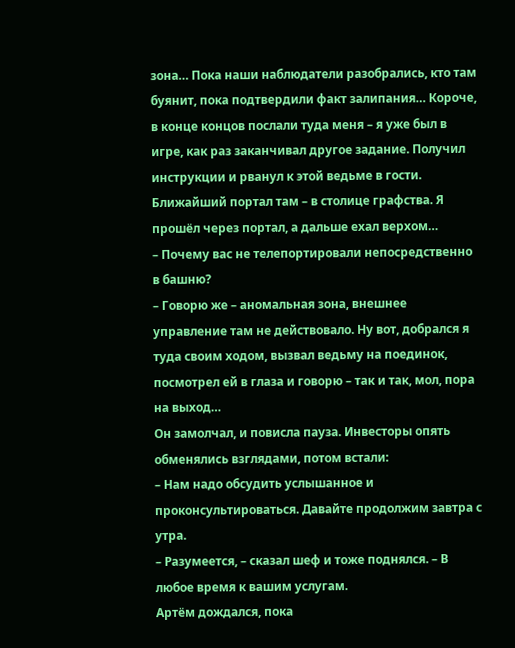зона… Пока наши наблюдатели разобрались, кто там буянит, пока подтвердили факт залипания… Короче, в конце концов послали туда меня – я уже был в игре, как раз заканчивал другое задание. Получил инструкции и рванул к этой ведьме в гости. Ближайший портал там – в столице графства. Я прошёл через портал, а дальше ехал верхом…
– Почему вас не телепортировали непосредственно в башню?
– Говорю же – аномальная зона, внешнее управление там не действовало. Ну вот, добрался я туда своим ходом, вызвал ведьму на поединок, посмотрел ей в глаза и говорю – так и так, мол, пора на выход…
Он замолчал, и повисла пауза. Инвесторы опять обменялись взглядами, потом встали:
– Нам надо обсудить услышанное и проконсультироваться. Давайте продолжим завтра с утра.
– Разумеется, – сказал шеф и тоже поднялся. – В любое время к вашим услугам.
Артём дождался, пока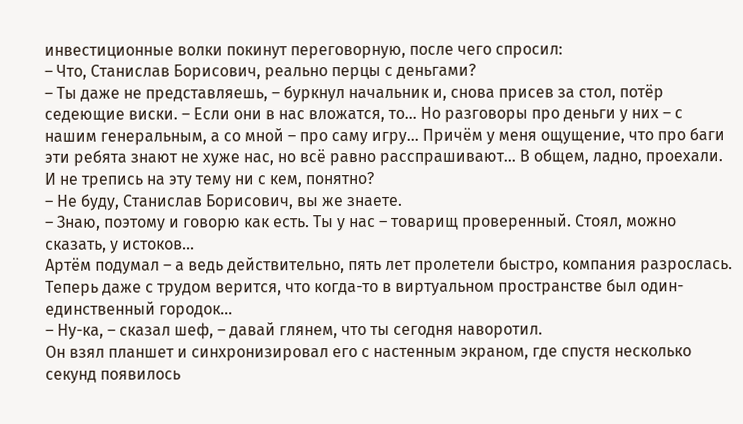инвестиционные волки покинут переговорную, после чего спросил:
– Что, Станислав Борисович, реально перцы с деньгами?
– Ты даже не представляешь, – буркнул начальник и, снова присев за стол, потёр седеющие виски. – Если они в нас вложатся, то… Но разговоры про деньги у них – с нашим генеральным, а со мной – про саму игру… Причём у меня ощущение, что про баги эти ребята знают не хуже нас, но всё равно расспрашивают… В общем, ладно, проехали. И не трепись на эту тему ни с кем, понятно?
– Не буду, Станислав Борисович, вы же знаете.
– Знаю, поэтому и говорю как есть. Ты у нас – товарищ проверенный. Стоял, можно сказать, у истоков…
Артём подумал – а ведь действительно, пять лет пролетели быстро, компания разрослась. Теперь даже с трудом верится, что когда-то в виртуальном пространстве был один-единственный городок…
– Ну-ка, – сказал шеф, – давай глянем, что ты сегодня наворотил.
Он взял планшет и синхронизировал его с настенным экраном, где спустя несколько секунд появилось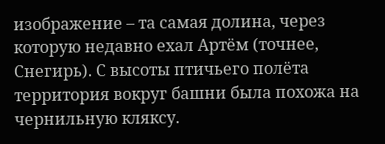изображение – та самая долина, через которую недавно ехал Артём (точнее, Снегирь). С высоты птичьего полёта территория вокруг башни была похожа на чернильную кляксу.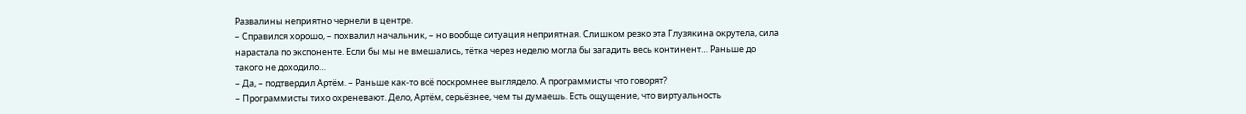Развалины неприятно чернели в центре.
– Справился хорошо, – похвалил начальник, – но вообще ситуация неприятная. Слишком резко эта Глузякина окрутела, сила нарастала по экспоненте. Если бы мы не вмешались, тётка через неделю могла бы загадить весь континент… Раньше до такого не доходило…
– Да, – подтвердил Артём. – Раньше как-то всё поскромнее выглядело. А программисты что говорят?
– Программисты тихо охреневают. Дело, Артём, серьёзнее, чем ты думаешь. Есть ощущение, что виртуальность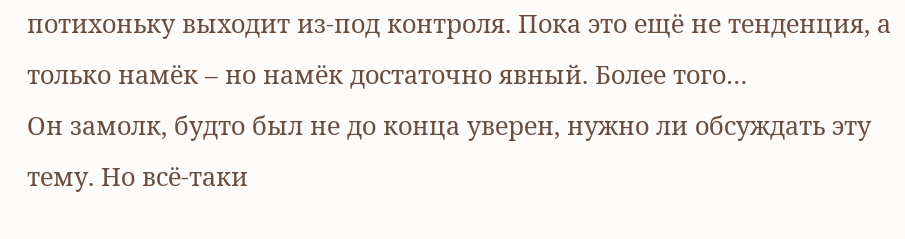потихоньку выходит из-под контроля. Пока это ещё не тенденция, а только намёк – но намёк достаточно явный. Более того…
Он замолк, будто был не до конца уверен, нужно ли обсуждать эту тему. Но всё-таки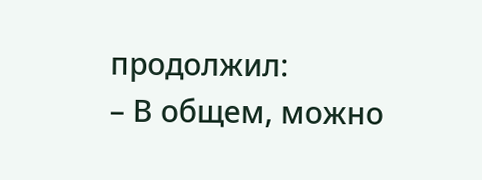продолжил:
– В общем, можно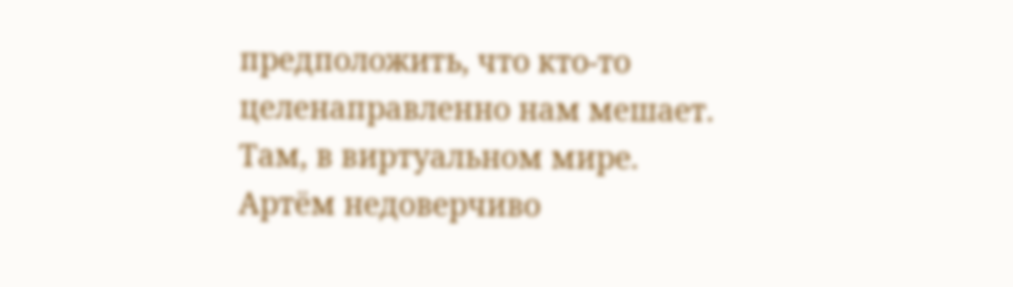предположить, что кто-то целенаправленно нам мешает. Там, в виртуальном мире.
Артём недоверчиво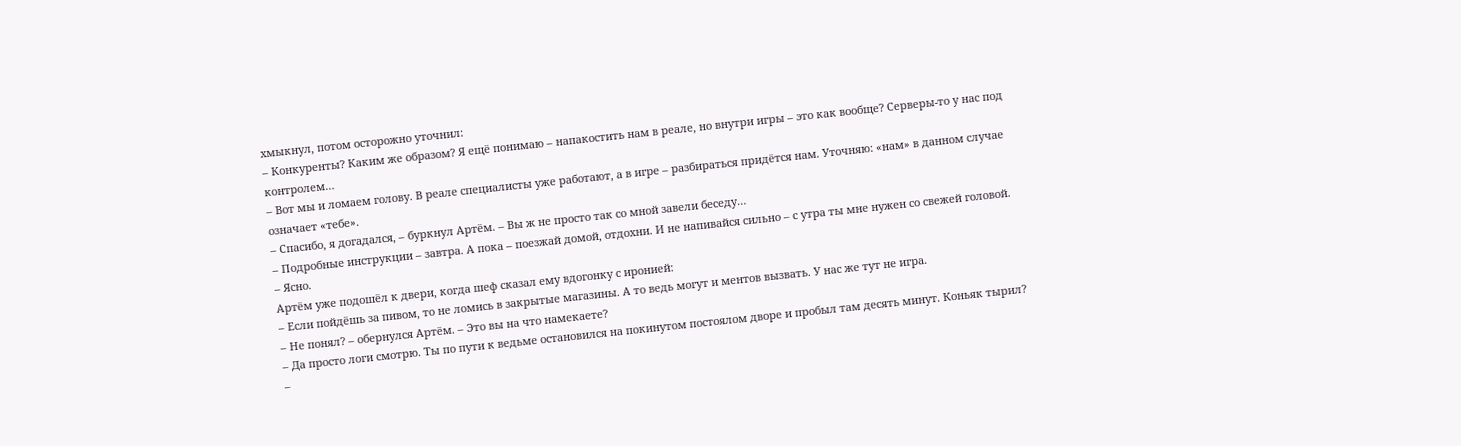хмыкнул, потом осторожно уточнил:
– Конкуренты? Каким же образом? Я ещё понимаю – напакостить нам в реале, но внутри игры – это как вообще? Серверы-то у нас под контролем…
– Вот мы и ломаем голову. В реале специалисты уже работают, а в игре – разбираться придётся нам. Уточняю: «нам» в данном случае означает «тебе».
– Спасибо, я догадался, – буркнул Артём. – Вы ж не просто так со мной завели беседу…
– Подробные инструкции – завтра. А пока – поезжай домой, отдохни. И не напивайся сильно – с утра ты мне нужен со свежей головой.
– Ясно.
Артём уже подошёл к двери, когда шеф сказал ему вдогонку с иронией:
– Если пойдёшь за пивом, то не ломись в закрытые магазины. А то ведь могут и ментов вызвать. У нас же тут не игра.
– Не понял? – обернулся Артём. – Это вы на что намекаете?
– Да просто логи смотрю. Ты по пути к ведьме остановился на покинутом постоялом дворе и пробыл там десять минут. Коньяк тырил?
–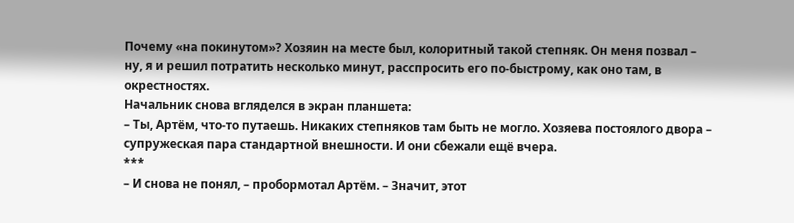Почему «на покинутом»? Хозяин на месте был, колоритный такой степняк. Он меня позвал – ну, я и решил потратить несколько минут, расспросить его по-быстрому, как оно там, в окрестностях.
Начальник снова вгляделся в экран планшета:
– Ты, Артём, что-то путаешь. Никаких степняков там быть не могло. Хозяева постоялого двора – супружеская пара стандартной внешности. И они сбежали ещё вчера.
***
– И снова не понял, – пробормотал Артём. – Значит, этот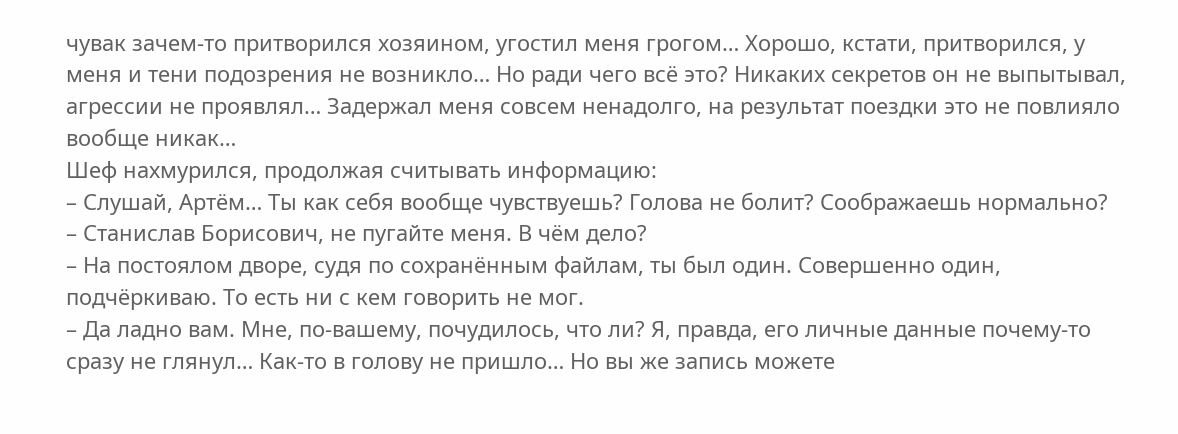чувак зачем-то притворился хозяином, угостил меня грогом… Хорошо, кстати, притворился, у меня и тени подозрения не возникло… Но ради чего всё это? Никаких секретов он не выпытывал, агрессии не проявлял… Задержал меня совсем ненадолго, на результат поездки это не повлияло вообще никак…
Шеф нахмурился, продолжая считывать информацию:
– Слушай, Артём… Ты как себя вообще чувствуешь? Голова не болит? Соображаешь нормально?
– Станислав Борисович, не пугайте меня. В чём дело?
– На постоялом дворе, судя по сохранённым файлам, ты был один. Совершенно один, подчёркиваю. То есть ни с кем говорить не мог.
– Да ладно вам. Мне, по-вашему, почудилось, что ли? Я, правда, его личные данные почему-то сразу не глянул… Как-то в голову не пришло… Но вы же запись можете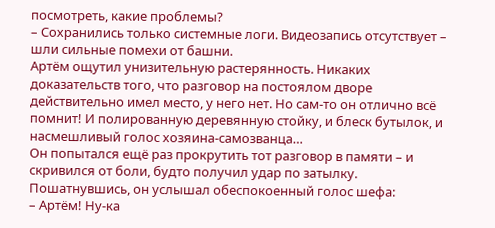посмотреть, какие проблемы?
– Сохранились только системные логи. Видеозапись отсутствует – шли сильные помехи от башни.
Артём ощутил унизительную растерянность. Никаких доказательств того, что разговор на постоялом дворе действительно имел место, у него нет. Но сам-то он отлично всё помнит! И полированную деревянную стойку, и блеск бутылок, и насмешливый голос хозяина-самозванца…
Он попытался ещё раз прокрутить тот разговор в памяти – и скривился от боли, будто получил удар по затылку. Пошатнувшись, он услышал обеспокоенный голос шефа:
– Артём! Ну-ка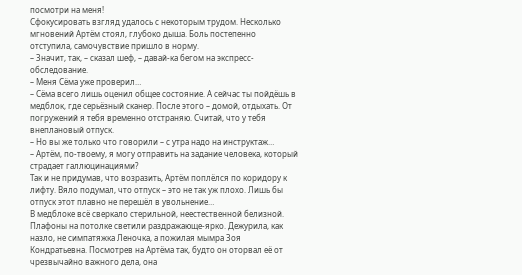посмотри на меня!
Сфокусировать взгляд удалось с некоторым трудом. Несколько мгновений Артём стоял, глубоко дыша. Боль постепенно отступила, самочувствие пришло в норму.
– Значит, так, – сказал шеф, – давай-ка бегом на экспресс-обследование.
– Меня Сёма уже проверил…
– Сёма всего лишь оценил общее состояние. А сейчас ты пойдёшь в медблок, где серьёзный сканер. После этого – домой, отдыхать. От погружений я тебя временно отстраняю. Считай, что у тебя внеплановый отпуск.
– Но вы же только что говорили – с утра надо на инструктаж…
– Артём, по-твоему, я могу отправить на задание человека, который страдает галлюцинациями?
Так и не придумав, что возразить, Артём поплёлся по коридору к лифту. Вяло подумал, что отпуск – это не так уж плохо. Лишь бы отпуск этот плавно не перешёл в увольнение…
В медблоке всё сверкало стерильной, неестественной белизной. Плафоны на потолке светили раздражающе-ярко. Дежурила, как назло, не симпатяжка Леночка, а пожилая мымра Зоя Кондратьевна. Посмотрев на Артёма так, будто он оторвал её от чрезвычайно важного дела, она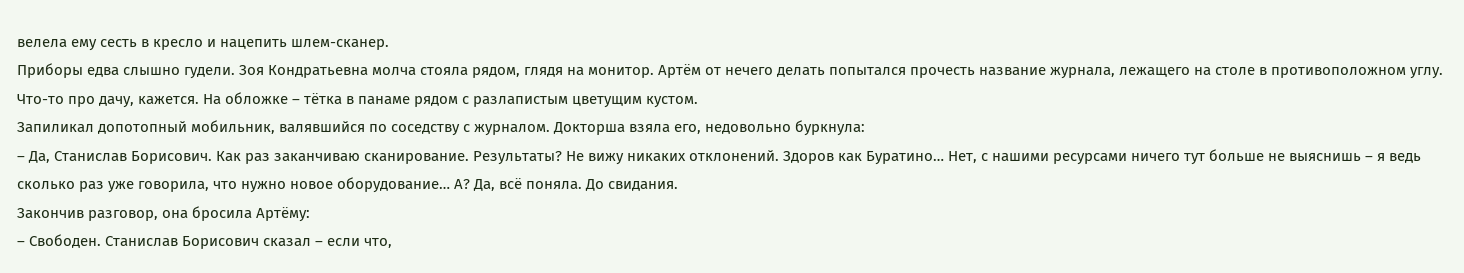велела ему сесть в кресло и нацепить шлем-сканер.
Приборы едва слышно гудели. Зоя Кондратьевна молча стояла рядом, глядя на монитор. Артём от нечего делать попытался прочесть название журнала, лежащего на столе в противоположном углу. Что-то про дачу, кажется. На обложке – тётка в панаме рядом с разлапистым цветущим кустом.
Запиликал допотопный мобильник, валявшийся по соседству с журналом. Докторша взяла его, недовольно буркнула:
– Да, Станислав Борисович. Как раз заканчиваю сканирование. Результаты? Не вижу никаких отклонений. Здоров как Буратино… Нет, с нашими ресурсами ничего тут больше не выяснишь – я ведь сколько раз уже говорила, что нужно новое оборудование… А? Да, всё поняла. До свидания.
Закончив разговор, она бросила Артёму:
– Свободен. Станислав Борисович сказал – если что,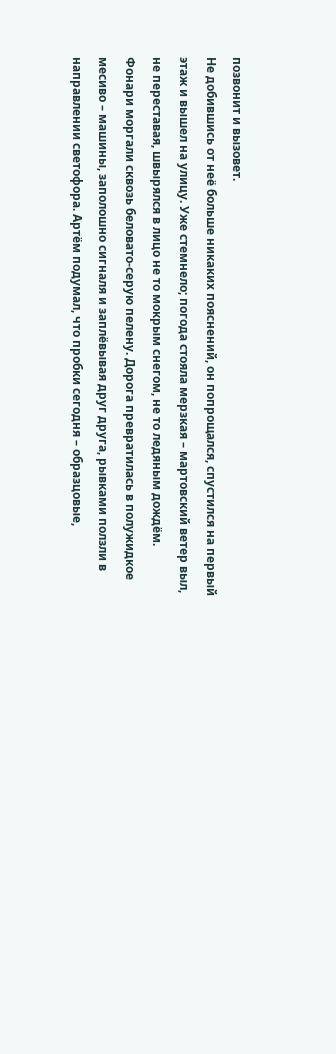позвонит и вызовет.
Не добившись от неё больше никаких пояснений, он попрощался, спустился на первый этаж и вышел на улицу. Уже стемнело; погода стояла мерзкая – мартовский ветер выл, не переставая, швырялся в лицо не то мокрым снегом, не то ледяным дождём.
Фонари моргали сквозь беловато-серую пелену. Дорога превратилась в полужидкое месиво – машины, заполошно сигналя и заплёвывая друг друга, рывками ползли в направлении светофора. Артём подумал, что пробки сегодня – образцовые,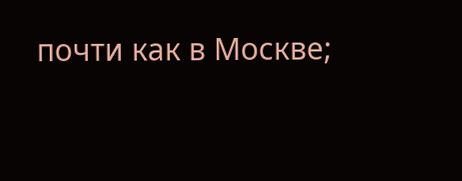почти как в Москве;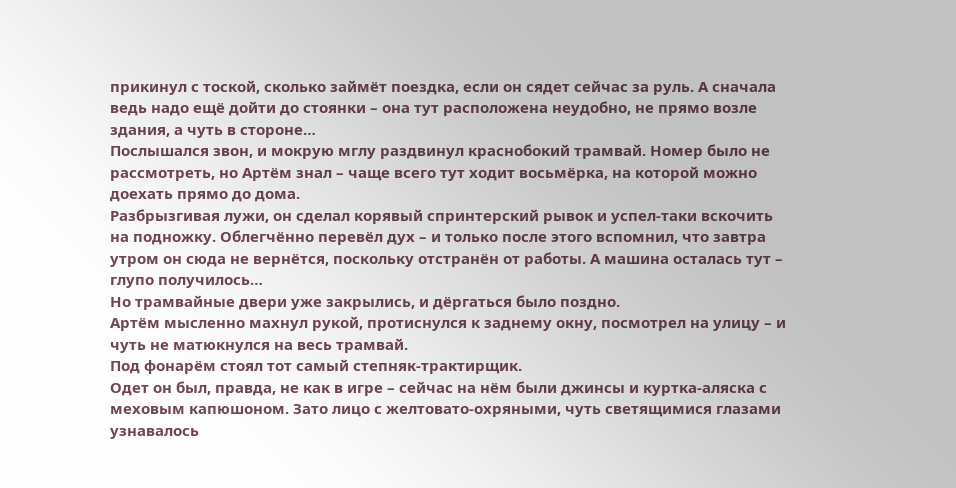прикинул с тоской, сколько займёт поездка, если он сядет сейчас за руль. А сначала ведь надо ещё дойти до стоянки – она тут расположена неудобно, не прямо возле здания, а чуть в стороне…
Послышался звон, и мокрую мглу раздвинул краснобокий трамвай. Номер было не рассмотреть, но Артём знал – чаще всего тут ходит восьмёрка, на которой можно доехать прямо до дома.
Разбрызгивая лужи, он сделал корявый спринтерский рывок и успел-таки вскочить на подножку. Облегчённо перевёл дух – и только после этого вспомнил, что завтра утром он сюда не вернётся, поскольку отстранён от работы. А машина осталась тут – глупо получилось…
Но трамвайные двери уже закрылись, и дёргаться было поздно.
Артём мысленно махнул рукой, протиснулся к заднему окну, посмотрел на улицу – и чуть не матюкнулся на весь трамвай.
Под фонарём стоял тот самый степняк-трактирщик.
Одет он был, правда, не как в игре – сейчас на нём были джинсы и куртка-аляска с меховым капюшоном. Зато лицо с желтовато-охряными, чуть светящимися глазами узнавалось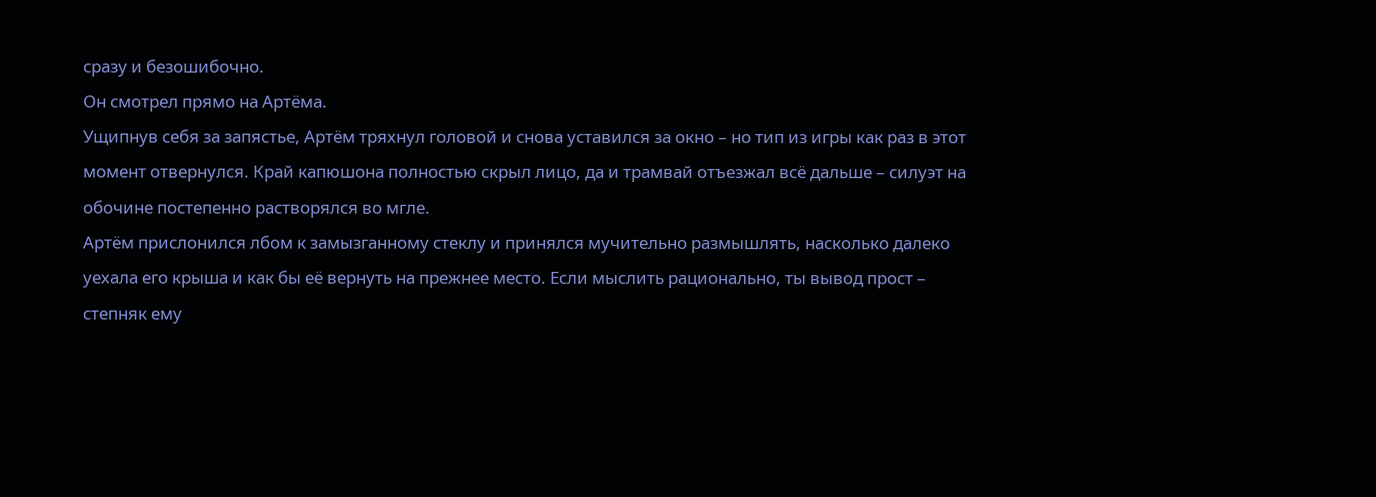сразу и безошибочно.
Он смотрел прямо на Артёма.
Ущипнув себя за запястье, Артём тряхнул головой и снова уставился за окно – но тип из игры как раз в этот момент отвернулся. Край капюшона полностью скрыл лицо, да и трамвай отъезжал всё дальше – силуэт на обочине постепенно растворялся во мгле.
Артём прислонился лбом к замызганному стеклу и принялся мучительно размышлять, насколько далеко уехала его крыша и как бы её вернуть на прежнее место. Если мыслить рационально, ты вывод прост – степняк ему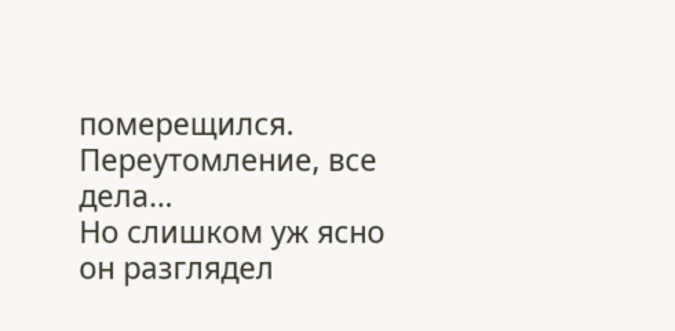померещился. Переутомление, все дела…
Но слишком уж ясно он разглядел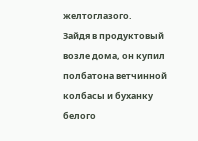желтоглазого.
Зайдя в продуктовый возле дома, он купил полбатона ветчинной колбасы и буханку белого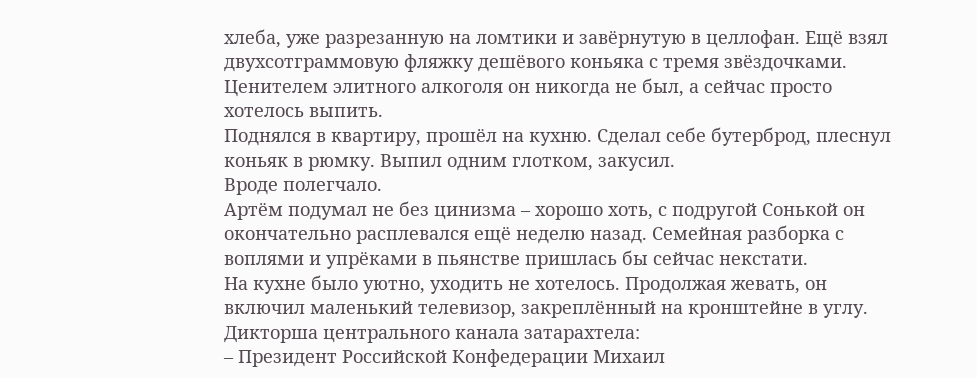хлеба, уже разрезанную на ломтики и завёрнутую в целлофан. Ещё взял двухсотграммовую фляжку дешёвого коньяка с тремя звёздочками. Ценителем элитного алкоголя он никогда не был, а сейчас просто хотелось выпить.
Поднялся в квартиру, прошёл на кухню. Сделал себе бутерброд, плеснул коньяк в рюмку. Выпил одним глотком, закусил.
Вроде полегчало.
Артём подумал не без цинизма – хорошо хоть, с подругой Сонькой он окончательно расплевался ещё неделю назад. Семейная разборка с воплями и упрёками в пьянстве пришлась бы сейчас некстати.
На кухне было уютно, уходить не хотелось. Продолжая жевать, он включил маленький телевизор, закреплённый на кронштейне в углу. Дикторша центрального канала затарахтела:
– Президент Российской Конфедерации Михаил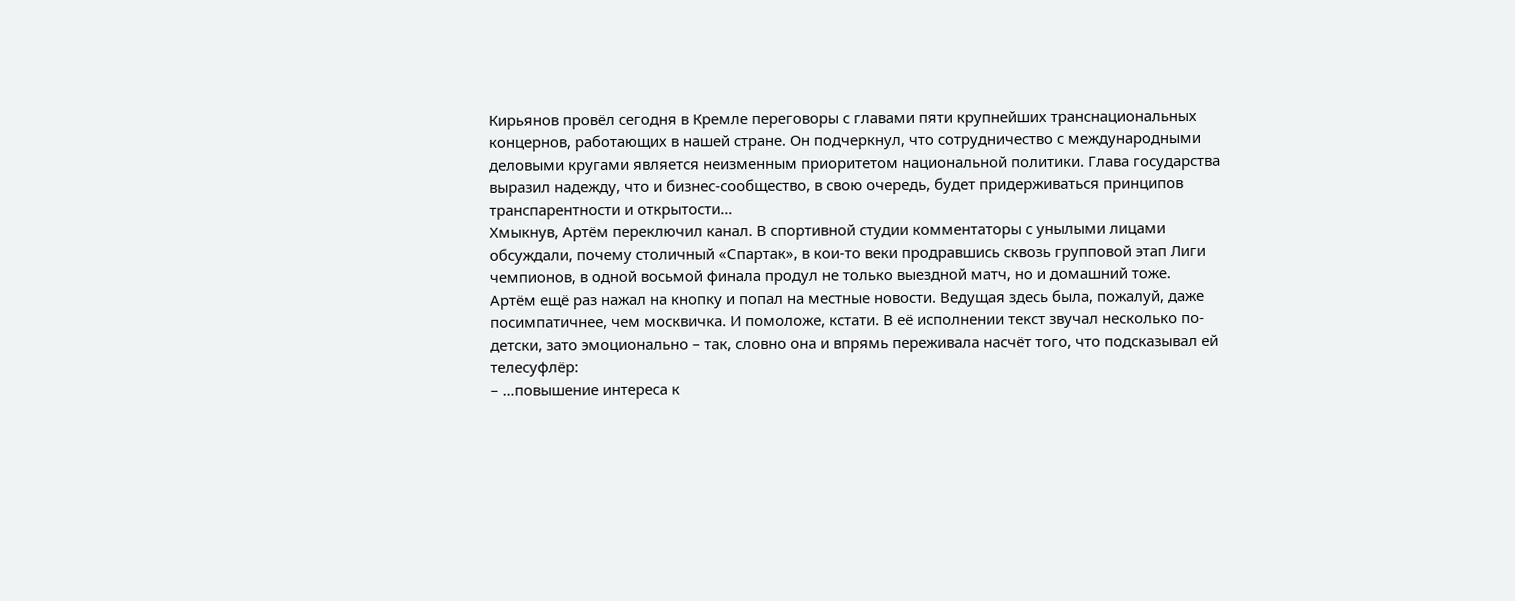Кирьянов провёл сегодня в Кремле переговоры с главами пяти крупнейших транснациональных концернов, работающих в нашей стране. Он подчеркнул, что сотрудничество с международными деловыми кругами является неизменным приоритетом национальной политики. Глава государства выразил надежду, что и бизнес-сообщество, в свою очередь, будет придерживаться принципов транспарентности и открытости…
Хмыкнув, Артём переключил канал. В спортивной студии комментаторы с унылыми лицами обсуждали, почему столичный «Спартак», в кои-то веки продравшись сквозь групповой этап Лиги чемпионов, в одной восьмой финала продул не только выездной матч, но и домашний тоже.
Артём ещё раз нажал на кнопку и попал на местные новости. Ведущая здесь была, пожалуй, даже посимпатичнее, чем москвичка. И помоложе, кстати. В её исполнении текст звучал несколько по-детски, зато эмоционально – так, словно она и впрямь переживала насчёт того, что подсказывал ей телесуфлёр:
– …повышение интереса к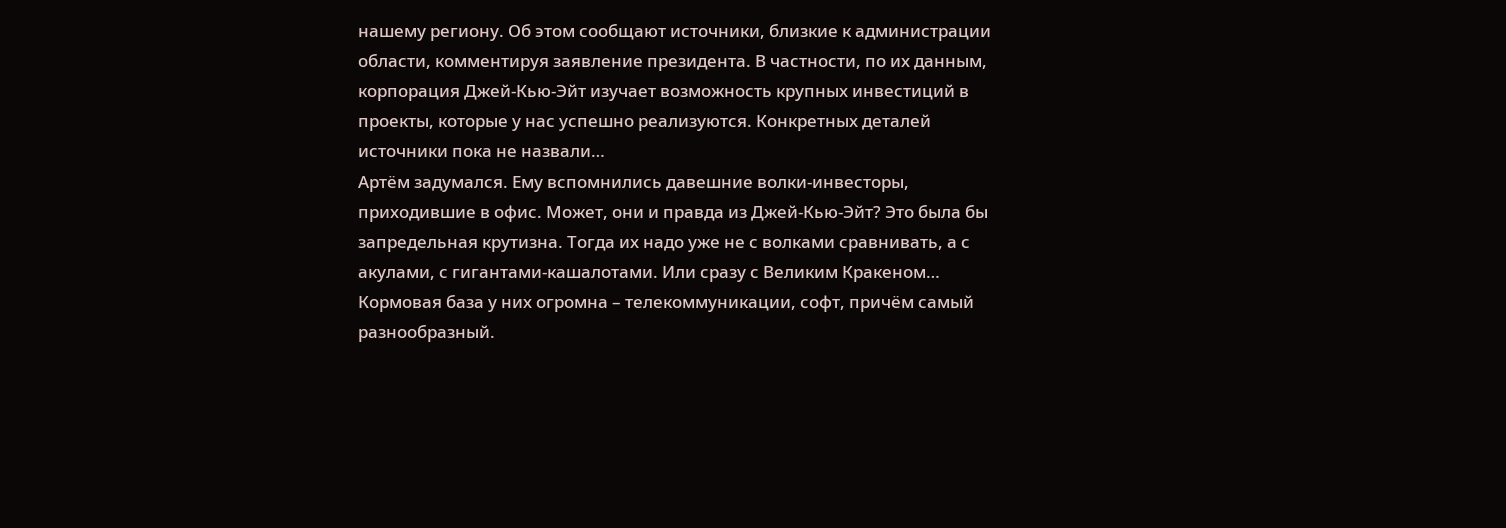нашему региону. Об этом сообщают источники, близкие к администрации области, комментируя заявление президента. В частности, по их данным, корпорация Джей-Кью-Эйт изучает возможность крупных инвестиций в проекты, которые у нас успешно реализуются. Конкретных деталей источники пока не назвали…
Артём задумался. Ему вспомнились давешние волки-инвесторы, приходившие в офис. Может, они и правда из Джей-Кью-Эйт? Это была бы запредельная крутизна. Тогда их надо уже не с волками сравнивать, а с акулами, с гигантами-кашалотами. Или сразу с Великим Кракеном…
Кормовая база у них огромна – телекоммуникации, софт, причём самый разнообразный.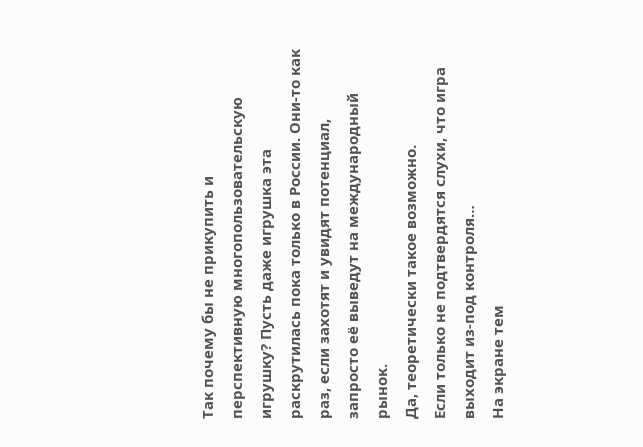Так почему бы не прикупить и перспективную многопользовательскую игрушку? Пусть даже игрушка эта раскрутилась пока только в России. Они-то как раз, если захотят и увидят потенциал, запросто её выведут на международный рынок.
Да, теоретически такое возможно.
Если только не подтвердятся слухи, что игра выходит из-под контроля…
На экране тем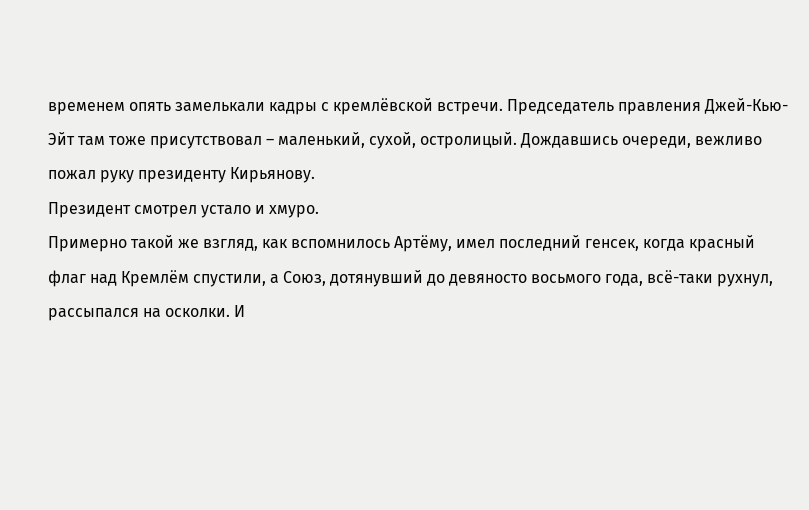временем опять замелькали кадры с кремлёвской встречи. Председатель правления Джей-Кью-Эйт там тоже присутствовал – маленький, сухой, остролицый. Дождавшись очереди, вежливо пожал руку президенту Кирьянову.
Президент смотрел устало и хмуро.
Примерно такой же взгляд, как вспомнилось Артёму, имел последний генсек, когда красный флаг над Кремлём спустили, а Союз, дотянувший до девяносто восьмого года, всё-таки рухнул, рассыпался на осколки. И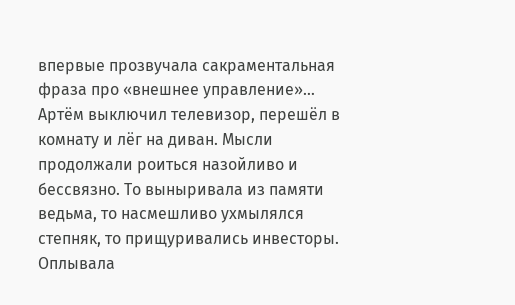впервые прозвучала сакраментальная фраза про «внешнее управление»…
Артём выключил телевизор, перешёл в комнату и лёг на диван. Мысли продолжали роиться назойливо и бессвязно. То выныривала из памяти ведьма, то насмешливо ухмылялся степняк, то прищуривались инвесторы. Оплывала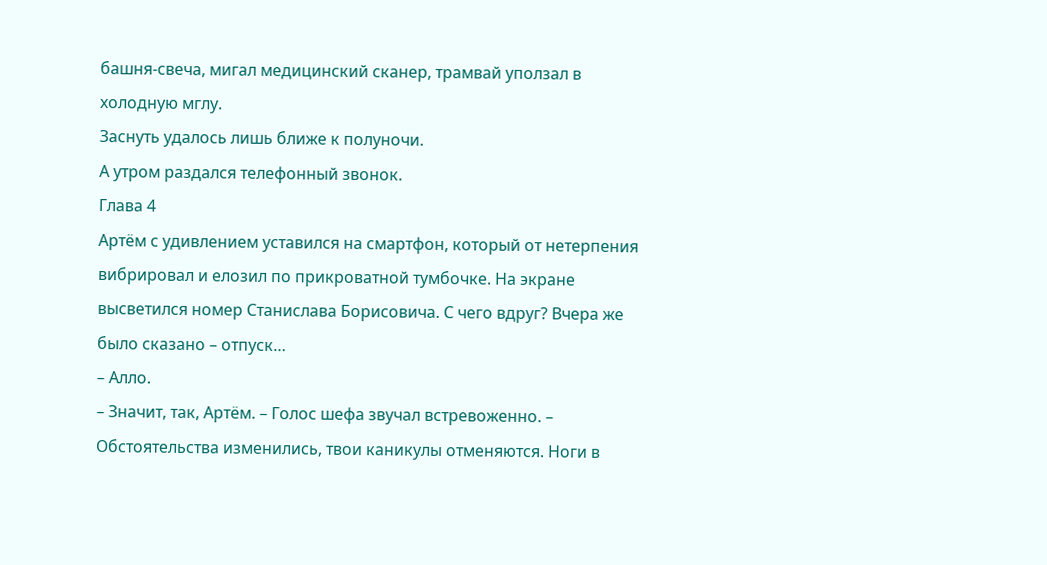башня-свеча, мигал медицинский сканер, трамвай уползал в холодную мглу.
Заснуть удалось лишь ближе к полуночи.
А утром раздался телефонный звонок.
Глава 4
Артём с удивлением уставился на смартфон, который от нетерпения вибрировал и елозил по прикроватной тумбочке. На экране высветился номер Станислава Борисовича. С чего вдруг? Вчера же было сказано – отпуск…
– Алло.
– Значит, так, Артём. – Голос шефа звучал встревоженно. – Обстоятельства изменились, твои каникулы отменяются. Ноги в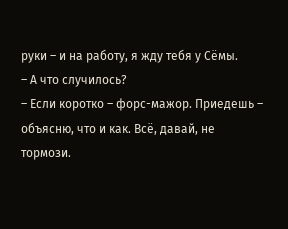руки – и на работу, я жду тебя у Сёмы.
– А что случилось?
– Если коротко – форс-мажор. Приедешь – объясню, что и как. Всё, давай, не тормози.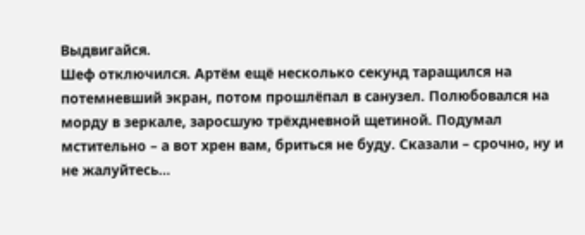Выдвигайся.
Шеф отключился. Артём ещё несколько секунд таращился на потемневший экран, потом прошлёпал в санузел. Полюбовался на морду в зеркале, заросшую трёхдневной щетиной. Подумал мстительно – а вот хрен вам, бриться не буду. Сказали – срочно, ну и не жалуйтесь…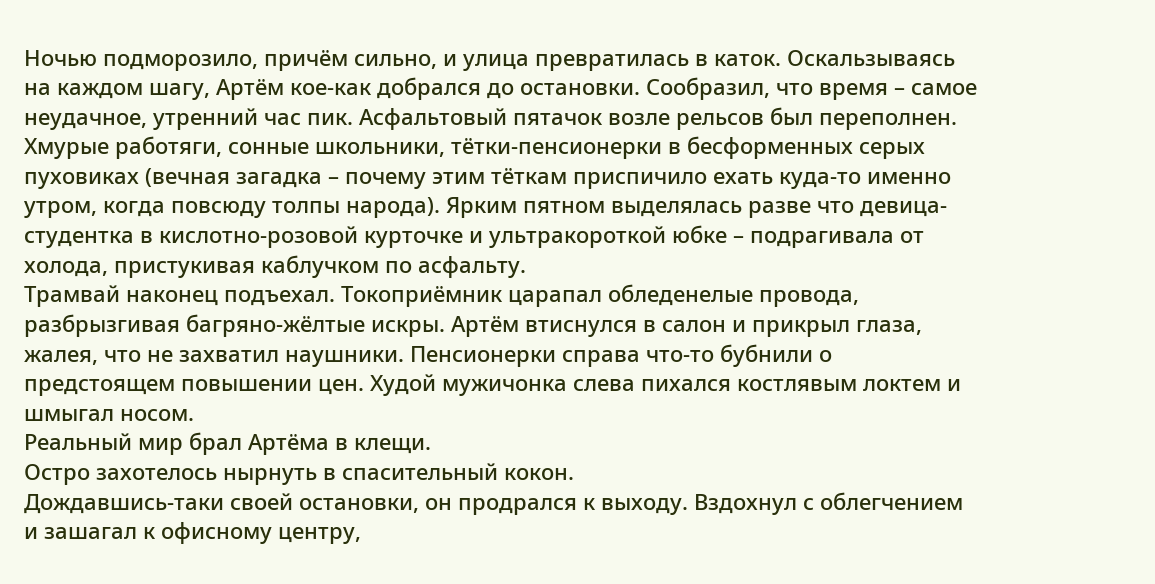Ночью подморозило, причём сильно, и улица превратилась в каток. Оскальзываясь на каждом шагу, Артём кое-как добрался до остановки. Сообразил, что время – самое неудачное, утренний час пик. Асфальтовый пятачок возле рельсов был переполнен. Хмурые работяги, сонные школьники, тётки-пенсионерки в бесформенных серых пуховиках (вечная загадка – почему этим тёткам приспичило ехать куда-то именно утром, когда повсюду толпы народа). Ярким пятном выделялась разве что девица-студентка в кислотно-розовой курточке и ультракороткой юбке – подрагивала от холода, пристукивая каблучком по асфальту.
Трамвай наконец подъехал. Токоприёмник царапал обледенелые провода, разбрызгивая багряно-жёлтые искры. Артём втиснулся в салон и прикрыл глаза, жалея, что не захватил наушники. Пенсионерки справа что-то бубнили о предстоящем повышении цен. Худой мужичонка слева пихался костлявым локтем и шмыгал носом.
Реальный мир брал Артёма в клещи.
Остро захотелось нырнуть в спасительный кокон.
Дождавшись-таки своей остановки, он продрался к выходу. Вздохнул с облегчением и зашагал к офисному центру,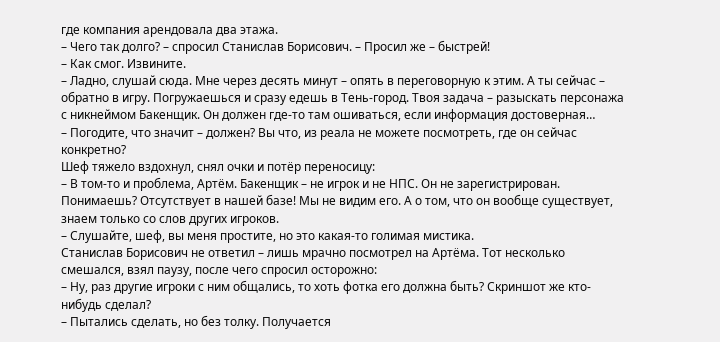где компания арендовала два этажа.
– Чего так долго? – спросил Станислав Борисович. – Просил же – быстрей!
– Как смог. Извините.
– Ладно, слушай сюда. Мне через десять минут – опять в переговорную к этим. А ты сейчас – обратно в игру. Погружаешься и сразу едешь в Тень-город. Твоя задача – разыскать персонажа с никнеймом Бакенщик. Он должен где-то там ошиваться, если информация достоверная…
– Погодите, что значит – должен? Вы что, из реала не можете посмотреть, где он сейчас конкретно?
Шеф тяжело вздохнул, снял очки и потёр переносицу:
– В том-то и проблема, Артём. Бакенщик – не игрок и не НПС. Он не зарегистрирован. Понимаешь? Отсутствует в нашей базе! Мы не видим его. А о том, что он вообще существует, знаем только со слов других игроков.
– Слушайте, шеф, вы меня простите, но это какая-то голимая мистика.
Станислав Борисович не ответил – лишь мрачно посмотрел на Артёма. Тот несколько смешался, взял паузу, после чего спросил осторожно:
– Ну, раз другие игроки с ним общались, то хоть фотка его должна быть? Скриншот же кто-нибудь сделал?
– Пытались сделать, но без толку. Получается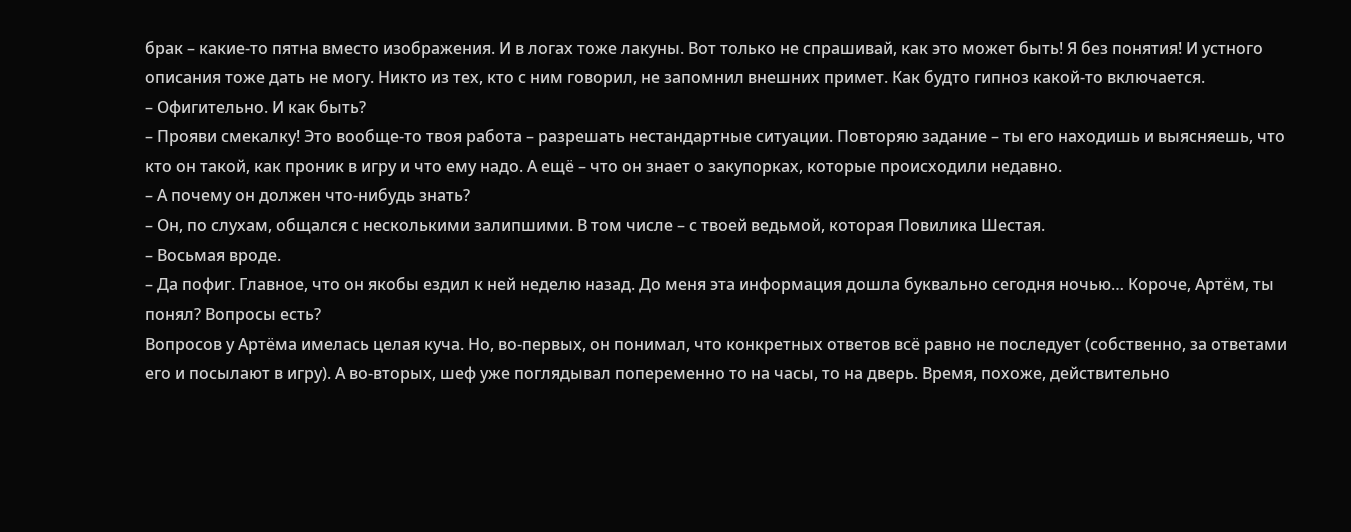брак – какие-то пятна вместо изображения. И в логах тоже лакуны. Вот только не спрашивай, как это может быть! Я без понятия! И устного описания тоже дать не могу. Никто из тех, кто с ним говорил, не запомнил внешних примет. Как будто гипноз какой-то включается.
– Офигительно. И как быть?
– Прояви смекалку! Это вообще-то твоя работа – разрешать нестандартные ситуации. Повторяю задание – ты его находишь и выясняешь, что кто он такой, как проник в игру и что ему надо. А ещё – что он знает о закупорках, которые происходили недавно.
– А почему он должен что-нибудь знать?
– Он, по слухам, общался с несколькими залипшими. В том числе – с твоей ведьмой, которая Повилика Шестая.
– Восьмая вроде.
– Да пофиг. Главное, что он якобы ездил к ней неделю назад. До меня эта информация дошла буквально сегодня ночью… Короче, Артём, ты понял? Вопросы есть?
Вопросов у Артёма имелась целая куча. Но, во-первых, он понимал, что конкретных ответов всё равно не последует (собственно, за ответами его и посылают в игру). А во-вторых, шеф уже поглядывал попеременно то на часы, то на дверь. Время, похоже, действительно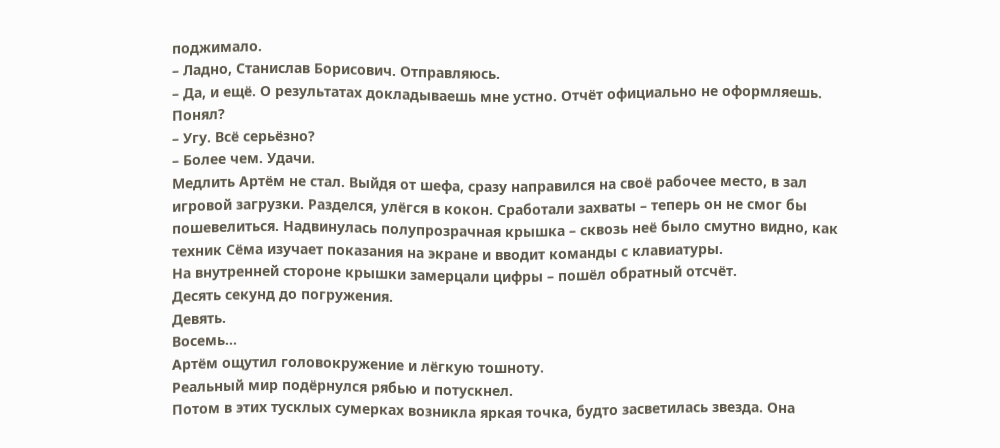поджимало.
– Ладно, Станислав Борисович. Отправляюсь.
– Да, и ещё. О результатах докладываешь мне устно. Отчёт официально не оформляешь. Понял?
– Угу. Всё серьёзно?
– Более чем. Удачи.
Медлить Артём не стал. Выйдя от шефа, сразу направился на своё рабочее место, в зал игровой загрузки. Разделся, улёгся в кокон. Сработали захваты – теперь он не смог бы пошевелиться. Надвинулась полупрозрачная крышка – сквозь неё было смутно видно, как техник Сёма изучает показания на экране и вводит команды с клавиатуры.
На внутренней стороне крышки замерцали цифры – пошёл обратный отсчёт.
Десять секунд до погружения.
Девять.
Восемь…
Артём ощутил головокружение и лёгкую тошноту.
Реальный мир подёрнулся рябью и потускнел.
Потом в этих тусклых сумерках возникла яркая точка, будто засветилась звезда. Она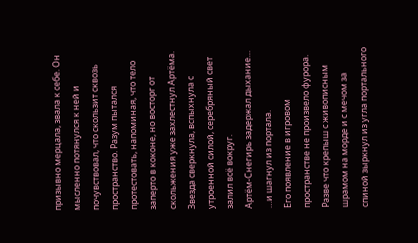призывно мерцала, звала к себе. Он мысленно потянулся к ней и почувствовал, что скользит сквозь пространство. Разум пытался протестовать, напоминая, что тело заперто в коконе, но восторг от скольжения уже захлестнул Артёма. Звезда сверкнула, вспыхнула с утроенной силой, серебряный свет залил всё вокруг.
Артём-Снегирь задержал дыхание…
…и шагнул из портала.
Его появление в игровом пространстве не произвело фурора. Разве что крепыш с живописным шрамом на морде и с мечом за спиной зыркнул из угла портального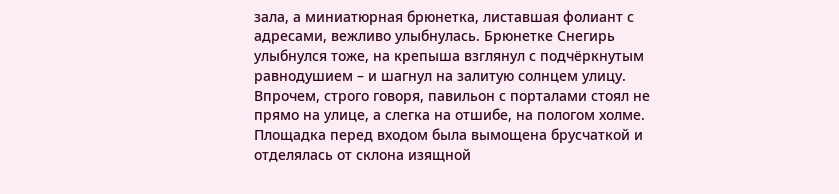зала, а миниатюрная брюнетка, листавшая фолиант с адресами, вежливо улыбнулась. Брюнетке Снегирь улыбнулся тоже, на крепыша взглянул с подчёркнутым равнодушием – и шагнул на залитую солнцем улицу.
Впрочем, строго говоря, павильон с порталами стоял не прямо на улице, а слегка на отшибе, на пологом холме. Площадка перед входом была вымощена брусчаткой и отделялась от склона изящной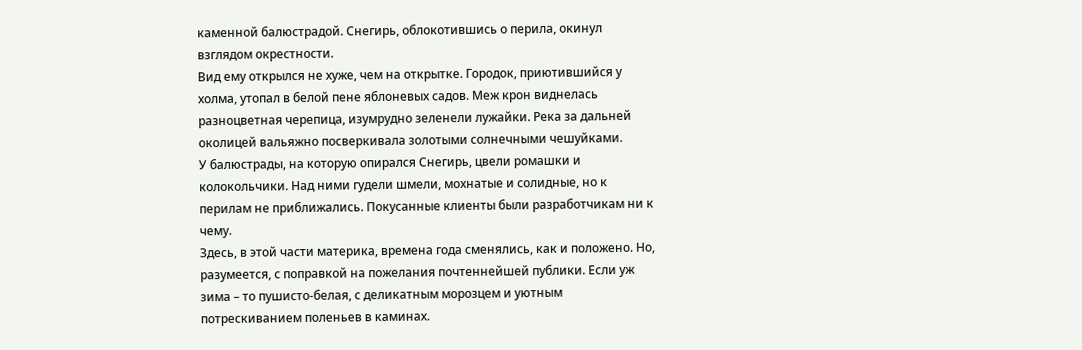каменной балюстрадой. Снегирь, облокотившись о перила, окинул взглядом окрестности.
Вид ему открылся не хуже, чем на открытке. Городок, приютившийся у холма, утопал в белой пене яблоневых садов. Меж крон виднелась разноцветная черепица, изумрудно зеленели лужайки. Река за дальней околицей вальяжно посверкивала золотыми солнечными чешуйками.
У балюстрады, на которую опирался Снегирь, цвели ромашки и колокольчики. Над ними гудели шмели, мохнатые и солидные, но к перилам не приближались. Покусанные клиенты были разработчикам ни к чему.
Здесь, в этой части материка, времена года сменялись, как и положено. Но, разумеется, с поправкой на пожелания почтеннейшей публики. Если уж зима – то пушисто-белая, с деликатным морозцем и уютным потрескиванием поленьев в каминах.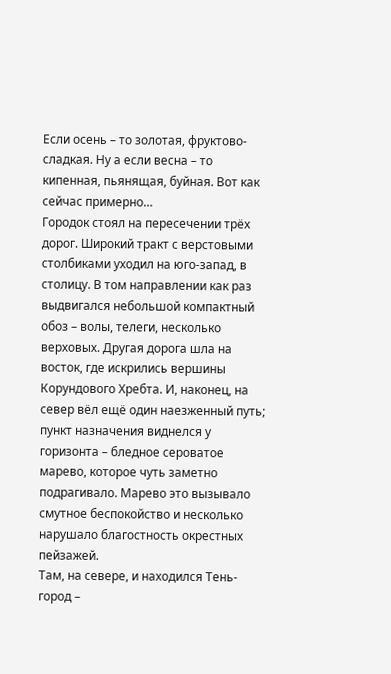Если осень – то золотая, фруктово-сладкая. Ну а если весна – то кипенная, пьянящая, буйная. Вот как сейчас примерно…
Городок стоял на пересечении трёх дорог. Широкий тракт с верстовыми столбиками уходил на юго-запад, в столицу. В том направлении как раз выдвигался небольшой компактный обоз – волы, телеги, несколько верховых. Другая дорога шла на восток, где искрились вершины Корундового Хребта. И, наконец, на север вёл ещё один наезженный путь; пункт назначения виднелся у горизонта – бледное сероватое марево, которое чуть заметно подрагивало. Марево это вызывало смутное беспокойство и несколько нарушало благостность окрестных пейзажей.
Там, на севере, и находился Тень-город –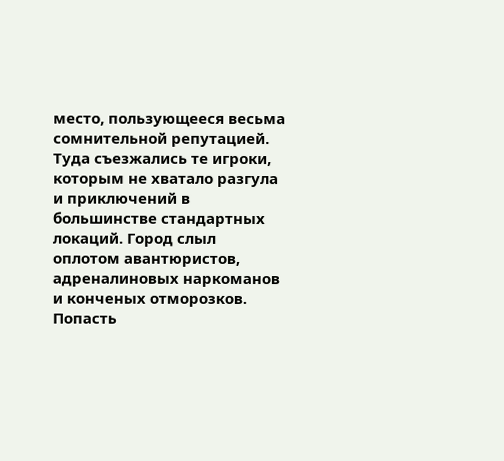место, пользующееся весьма сомнительной репутацией. Туда съезжались те игроки, которым не хватало разгула и приключений в большинстве стандартных локаций. Город слыл оплотом авантюристов, адреналиновых наркоманов и конченых отморозков.
Попасть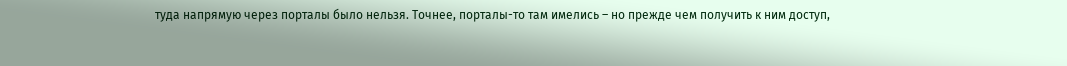туда напрямую через порталы было нельзя. Точнее, порталы-то там имелись – но прежде чем получить к ним доступ,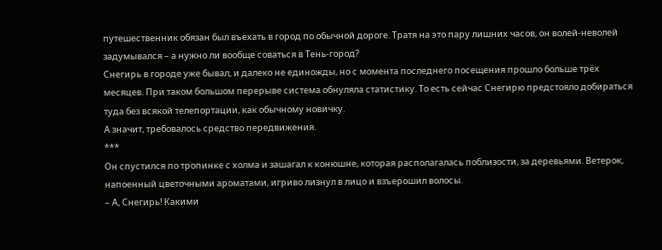путешественник обязан был въехать в город по обычной дороге. Тратя на это пару лишних часов, он волей-неволей задумывался – а нужно ли вообще соваться в Тень-город?
Снегирь в городе уже бывал, и далеко не единожды, но с момента последнего посещения прошло больше трёх месяцев. При таком большом перерыве система обнуляла статистику. То есть сейчас Снегирю предстояло добираться туда без всякой телепортации, как обычному новичку.
А значит, требовалось средство передвижения.
***
Он спустился по тропинке с холма и зашагал к конюшне, которая располагалась поблизости, за деревьями. Ветерок, напоенный цветочными ароматами, игриво лизнул в лицо и взъерошил волосы.
– А, Снегирь! Какими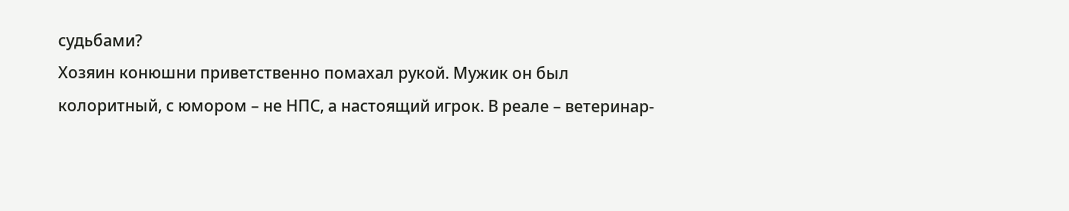судьбами?
Хозяин конюшни приветственно помахал рукой. Мужик он был колоритный, с юмором – не НПС, а настоящий игрок. В реале – ветеринар-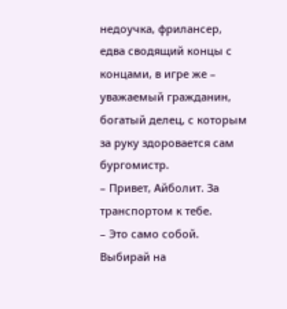недоучка, фрилансер, едва сводящий концы с концами, в игре же – уважаемый гражданин, богатый делец, с которым за руку здоровается сам бургомистр.
– Привет, Айболит. За транспортом к тебе.
– Это само собой. Выбирай на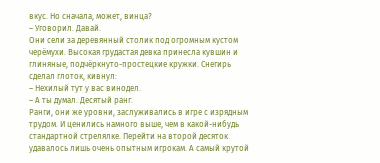вкус. Но сначала, может, винца?
– Уговорил. Давай.
Они сели за деревянный столик под огромным кустом черёмухи. Высокая грудастая девка принесла кувшин и глиняные, подчёркнуто-простецкие кружки. Снегирь сделал глоток, кивнул:
– Нехилый тут у вас винодел.
– А ты думал. Десятый ранг.
Ранги, они же уровни, заслуживались в игре с изрядным трудом. И ценились намного выше, чем в какой-нибудь стандартной стрелялке. Перейти на второй десяток удавалось лишь очень опытным игрокам. А самый крутой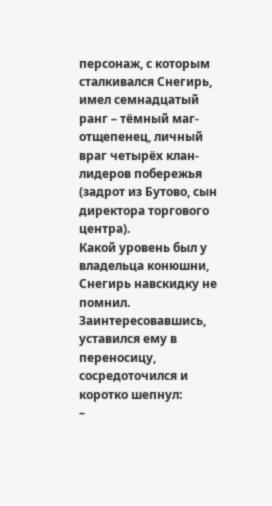персонаж, с которым сталкивался Снегирь, имел семнадцатый ранг – тёмный маг-отщепенец, личный враг четырёх клан-лидеров побережья (задрот из Бутово, сын директора торгового центра).
Какой уровень был у владельца конюшни, Снегирь навскидку не помнил. Заинтересовавшись, уставился ему в переносицу, сосредоточился и коротко шепнул:
–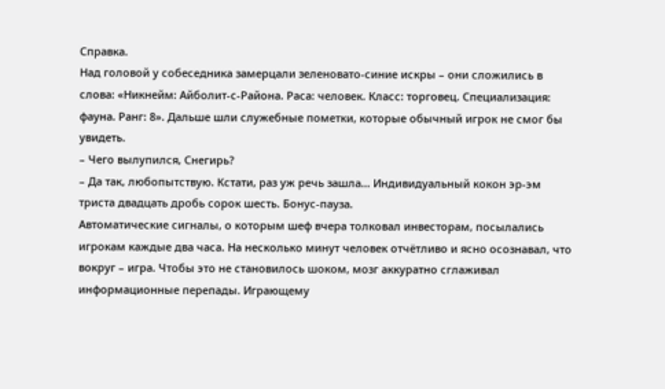Справка.
Над головой у собеседника замерцали зеленовато-синие искры – они сложились в слова: «Никнейм: Айболит-с-Района. Раса: человек. Класс: торговец. Специализация: фауна. Ранг: 8». Дальше шли служебные пометки, которые обычный игрок не смог бы увидеть.
– Чего вылупился, Снегирь?
– Да так, любопытствую. Кстати, раз уж речь зашла… Индивидуальный кокон эр-эм триста двадцать дробь сорок шесть. Бонус-пауза.
Автоматические сигналы, о которым шеф вчера толковал инвесторам, посылались игрокам каждые два часа. На несколько минут человек отчётливо и ясно осознавал, что вокруг – игра. Чтобы это не становилось шоком, мозг аккуратно сглаживал информационные перепады. Играющему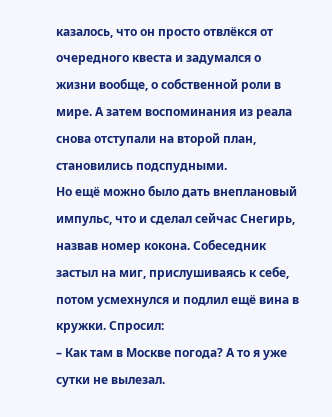казалось, что он просто отвлёкся от очередного квеста и задумался о жизни вообще, о собственной роли в мире. А затем воспоминания из реала снова отступали на второй план, становились подспудными.
Но ещё можно было дать внеплановый импульс, что и сделал сейчас Снегирь, назвав номер кокона. Собеседник застыл на миг, прислушиваясь к себе, потом усмехнулся и подлил ещё вина в кружки. Спросил:
– Как там в Москве погода? А то я уже сутки не вылезал.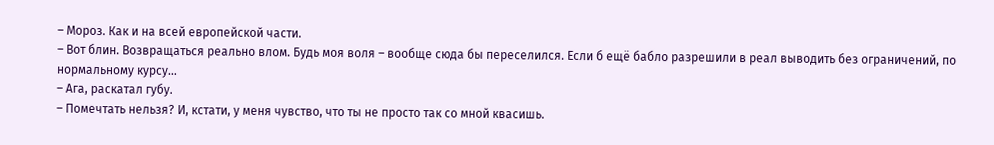– Мороз. Как и на всей европейской части.
– Вот блин. Возвращаться реально влом. Будь моя воля – вообще сюда бы переселился. Если б ещё бабло разрешили в реал выводить без ограничений, по нормальному курсу…
– Ага, раскатал губу.
– Помечтать нельзя? И, кстати, у меня чувство, что ты не просто так со мной квасишь.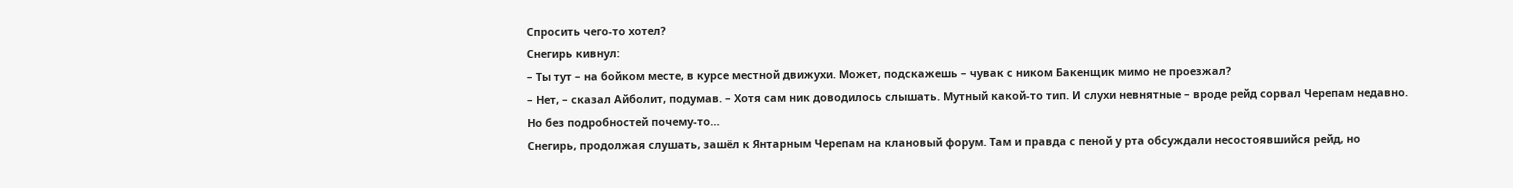Спросить чего-то хотел?
Снегирь кивнул:
– Ты тут – на бойком месте, в курсе местной движухи. Может, подскажешь – чувак с ником Бакенщик мимо не проезжал?
– Нет, – сказал Айболит, подумав. – Хотя сам ник доводилось слышать. Мутный какой-то тип. И слухи невнятные – вроде рейд сорвал Черепам недавно. Но без подробностей почему-то…
Снегирь, продолжая слушать, зашёл к Янтарным Черепам на клановый форум. Там и правда с пеной у рта обсуждали несостоявшийся рейд, но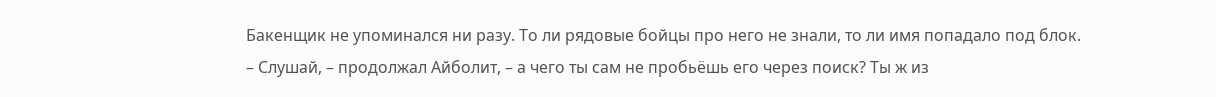Бакенщик не упоминался ни разу. То ли рядовые бойцы про него не знали, то ли имя попадало под блок.
– Слушай, – продолжал Айболит, – а чего ты сам не пробьёшь его через поиск? Ты ж из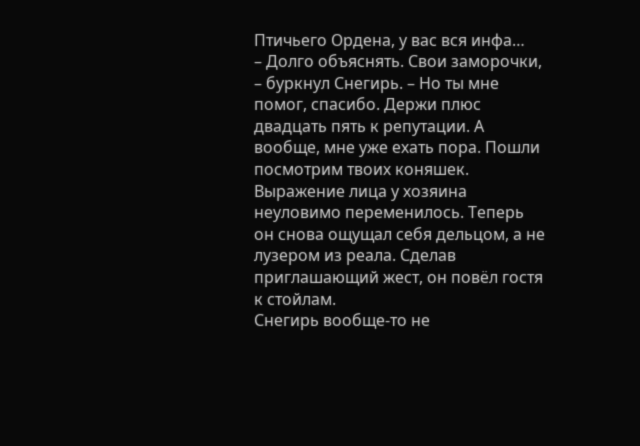Птичьего Ордена, у вас вся инфа…
– Долго объяснять. Свои заморочки, – буркнул Снегирь. – Но ты мне помог, спасибо. Держи плюс двадцать пять к репутации. А вообще, мне уже ехать пора. Пошли посмотрим твоих коняшек.
Выражение лица у хозяина неуловимо переменилось. Теперь он снова ощущал себя дельцом, а не лузером из реала. Сделав приглашающий жест, он повёл гостя к стойлам.
Снегирь вообще-то не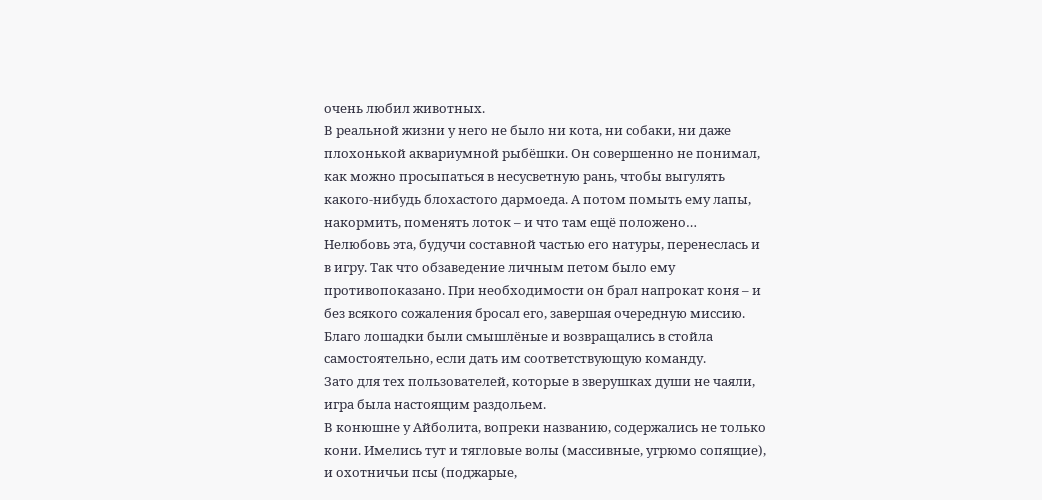очень любил животных.
В реальной жизни у него не было ни кота, ни собаки, ни даже плохонькой аквариумной рыбёшки. Он совершенно не понимал, как можно просыпаться в несусветную рань, чтобы выгулять какого-нибудь блохастого дармоеда. А потом помыть ему лапы, накормить, поменять лоток – и что там ещё положено…
Нелюбовь эта, будучи составной частью его натуры, перенеслась и в игру. Так что обзаведение личным петом было ему противопоказано. При необходимости он брал напрокат коня – и без всякого сожаления бросал его, завершая очередную миссию. Благо лошадки были смышлёные и возвращались в стойла самостоятельно, если дать им соответствующую команду.
Зато для тех пользователей, которые в зверушках души не чаяли, игра была настоящим раздольем.
В конюшне у Айболита, вопреки названию, содержались не только кони. Имелись тут и тягловые волы (массивные, угрюмо сопящие), и охотничьи псы (поджарые,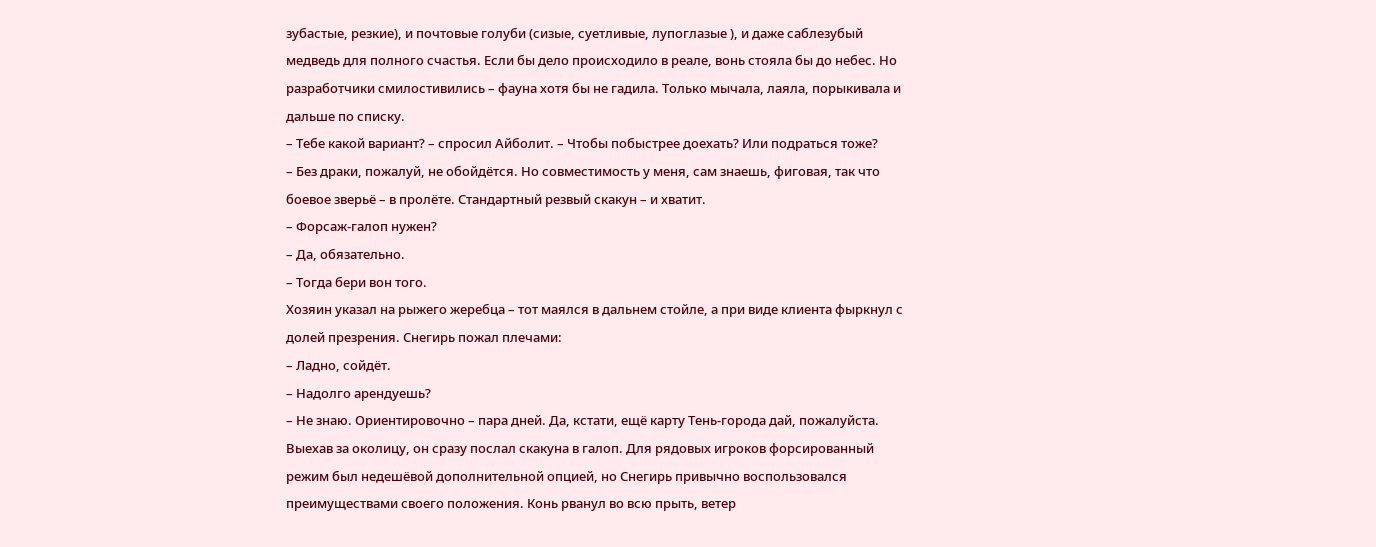зубастые, резкие), и почтовые голуби (сизые, суетливые, лупоглазые ), и даже саблезубый медведь для полного счастья. Если бы дело происходило в реале, вонь стояла бы до небес. Но разработчики смилостивились – фауна хотя бы не гадила. Только мычала, лаяла, порыкивала и дальше по списку.
– Тебе какой вариант? – спросил Айболит. – Чтобы побыстрее доехать? Или подраться тоже?
– Без драки, пожалуй, не обойдётся. Но совместимость у меня, сам знаешь, фиговая, так что боевое зверьё – в пролёте. Стандартный резвый скакун – и хватит.
– Форсаж-галоп нужен?
– Да, обязательно.
– Тогда бери вон того.
Хозяин указал на рыжего жеребца – тот маялся в дальнем стойле, а при виде клиента фыркнул с долей презрения. Снегирь пожал плечами:
– Ладно, сойдёт.
– Надолго арендуешь?
– Не знаю. Ориентировочно – пара дней. Да, кстати, ещё карту Тень-города дай, пожалуйста.
Выехав за околицу, он сразу послал скакуна в галоп. Для рядовых игроков форсированный режим был недешёвой дополнительной опцией, но Снегирь привычно воспользовался преимуществами своего положения. Конь рванул во всю прыть, ветер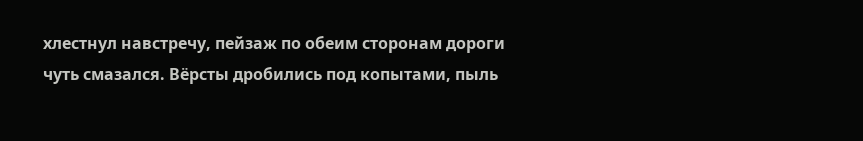хлестнул навстречу, пейзаж по обеим сторонам дороги чуть смазался. Вёрсты дробились под копытами, пыль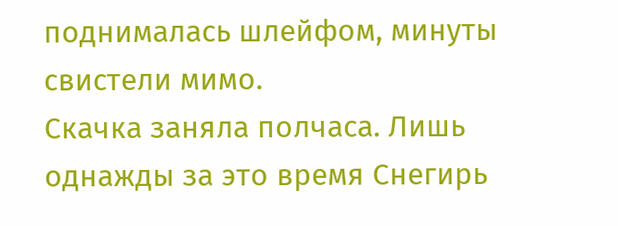поднималась шлейфом, минуты свистели мимо.
Скачка заняла полчаса. Лишь однажды за это время Снегирь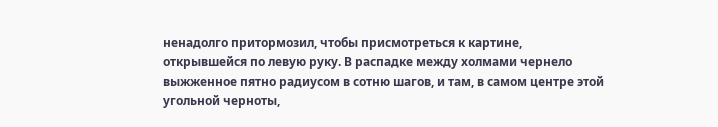ненадолго притормозил, чтобы присмотреться к картине, открывшейся по левую руку. В распадке между холмами чернело выжженное пятно радиусом в сотню шагов, и там, в самом центре этой угольной черноты,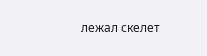лежал скелет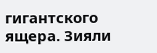гигантского ящера. Зияли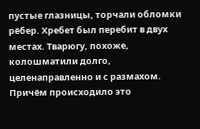пустые глазницы, торчали обломки рёбер. Хребет был перебит в двух местах. Тварюгу, похоже, колошматили долго, целенаправленно и с размахом. Причём происходило это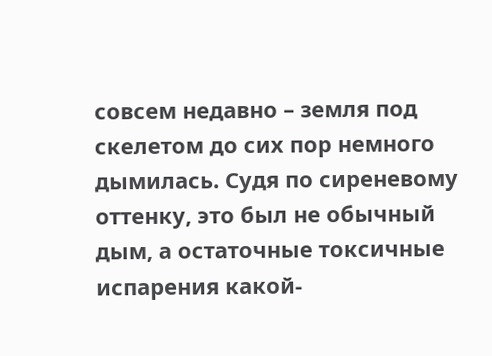совсем недавно – земля под скелетом до сих пор немного дымилась. Судя по сиреневому оттенку, это был не обычный дым, а остаточные токсичные испарения какой-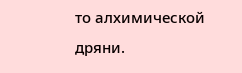то алхимической дряни.